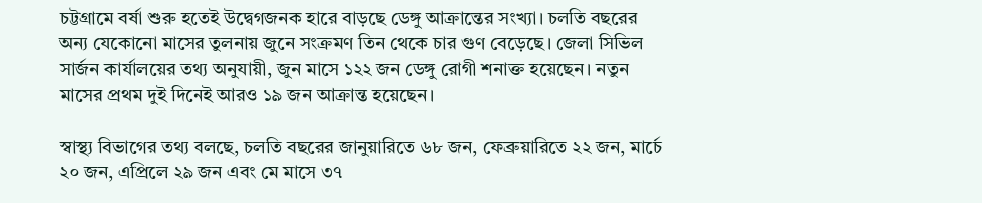চট্টগ্রামে বর্ষা শুরু হতেই উদ্বেগজনক হারে বাড়ছে ডেঙ্গু আক্রান্তের সংখ্যা। চলতি বছরের অন্য যেকোনো মাসের তুলনায় জুনে সংক্রমণ তিন থেকে চার গুণ বেড়েছে। জেলা সিভিল সার্জন কার্যালয়ের তথ্য অনুযায়ী, জুন মাসে ১২২ জন ডেঙ্গু রোগী শনাক্ত হয়েছেন। নতুন মাসের প্রথম দুই দিনেই আরও ১৯ জন আক্রান্ত হয়েছেন।

স্বাস্থ্য বিভাগের তথ্য বলছে, চলতি বছরের জানুয়ারিতে ৬৮ জন, ফেব্রুয়ারিতে ২২ জন, মার্চে ২০ জন, এপ্রিলে ২৯ জন এবং মে মাসে ৩৭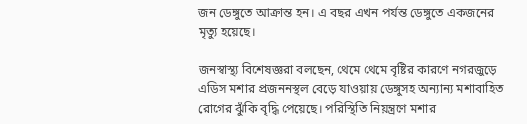জন ডেঙ্গুতে আক্রান্ত হন। এ বছর এখন পর্যন্ত ডেঙ্গুতে একজনের মৃত্যু হয়েছে।

জনস্বাস্থ্য বিশেষজ্ঞরা বলছেন, থেমে থেমে বৃষ্টির কারণে নগরজুড়ে এডিস মশার প্রজননস্থল বেড়ে যাওয়ায় ডেঙ্গুসহ অন্যান্য মশাবাহিত রোগের ঝুঁকি বৃদ্ধি পেয়েছে। পরিস্থিতি নিয়ন্ত্রণে মশার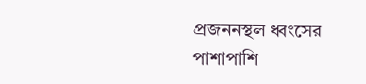প্রজননস্থল ধ্বংসের পাশাপাশি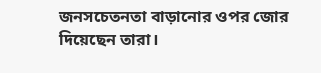জনসচেতনতা বাড়ানোর ওপর জোর দিয়েছেন তারা।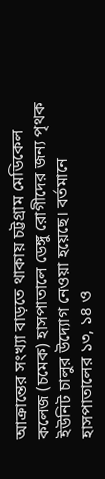আক্রান্তের সংখ্যা বাড়তে থাকায় চট্টগ্রাম মেডিকেল কলেজ (চমেক) হাসপাতালে ডেঙ্গু রোগীদের জন্য পৃথক ইউনিট চালুর উদ্যোগ নেওয়া হয়েছে। বর্তমানে হাসপাতালের ১৩, ১৪ ও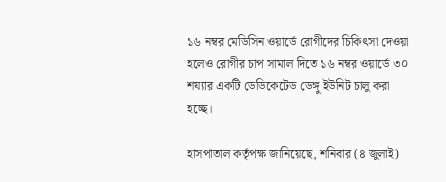১৬ নম্বর মেডিসিন ওয়ার্ডে রোগীদের চিকিৎসা দেওয়া হলেও রোগীর চাপ সামাল দিতে ১৬ নম্বর ওয়ার্ডে ৩০ শয্যার একটি ডেডিকেটেড ডেঙ্গু ইউনিট চালু করা হচ্ছে।

হাসপাতাল কর্তৃপক্ষ জানিয়েছে, শনিবার (৪ জুলাই)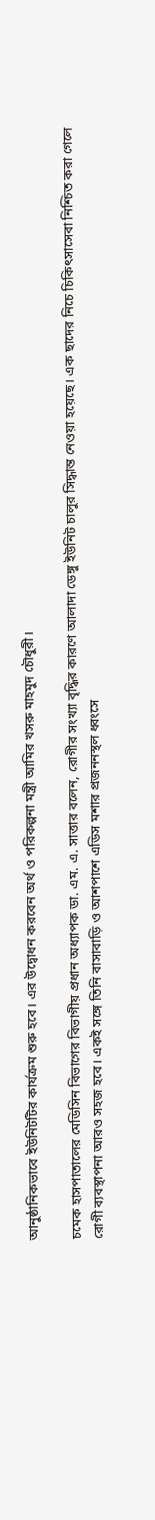আনুষ্ঠানিকভাবে ইউনিটটির কার্যক্রম শুরু হবে। এর উদ্বোধন করবেন অর্থ ও পরিকল্পনা মন্ত্রী আমির খসরু মাহমুদ চৌধুরী।

চমেক হাসপাতালের মেডিসিন বিভাগের বিভাগীয় প্রধান অধ্যাপক ডা. এম. এ. সাত্তার বলেন, রোগীর সংখ্যা বৃদ্ধির কারণে আলাদা ডেঙ্গু ইউনিট চালুর সিদ্ধান্ত নেওয়া হয়েছে। এক ছাদের নিচে চিকিৎসাসেবা নিশ্চিত করা গেলে রোগী ব্যবস্থাপনা আরও সহজ হবে। একই সঙ্গে তিনি বাসাবাড়ি ও আশপাশে এডিস মশার প্রজননস্থল ধ্বংসে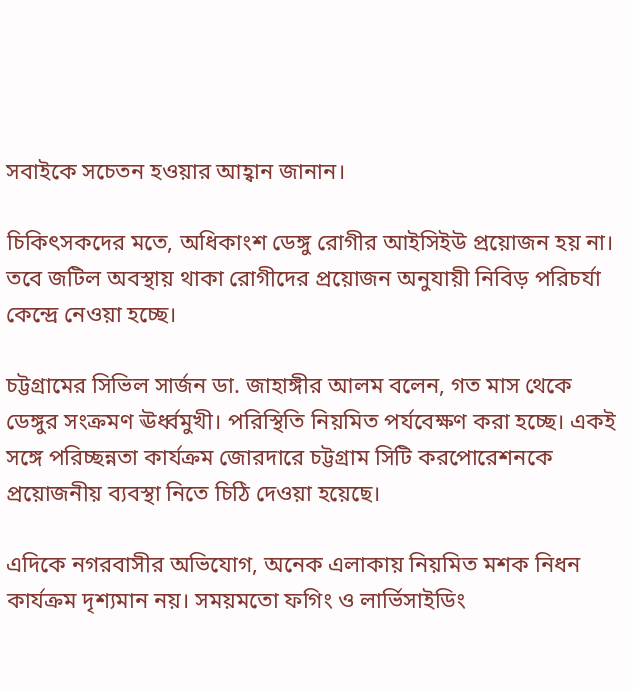সবাইকে সচেতন হওয়ার আহ্বান জানান।

চিকিৎসকদের মতে, অধিকাংশ ডেঙ্গু রোগীর আইসিইউ প্রয়োজন হয় না। তবে জটিল অবস্থায় থাকা রোগীদের প্রয়োজন অনুযায়ী নিবিড় পরিচর্যা কেন্দ্রে নেওয়া হচ্ছে।

চট্টগ্রামের সিভিল সার্জন ডা. জাহাঙ্গীর আলম বলেন, গত মাস থেকে ডেঙ্গুর সংক্রমণ ঊর্ধ্বমুখী। পরিস্থিতি নিয়মিত পর্যবেক্ষণ করা হচ্ছে। একই সঙ্গে পরিচ্ছন্নতা কার্যক্রম জোরদারে চট্টগ্রাম সিটি করপোরেশনকে প্রয়োজনীয় ব্যবস্থা নিতে চিঠি দেওয়া হয়েছে।

এদিকে নগরবাসীর অভিযোগ, অনেক এলাকায় নিয়মিত মশক নিধন কার্যক্রম দৃশ্যমান নয়। সময়মতো ফগিং ও লার্ভিসাইডিং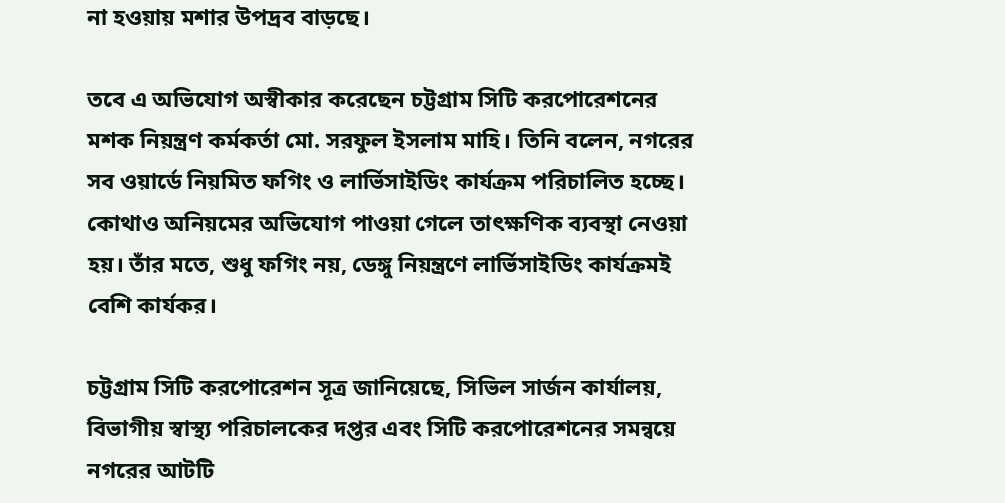না হওয়ায় মশার উপদ্রব বাড়ছে।

তবে এ অভিযোগ অস্বীকার করেছেন চট্টগ্রাম সিটি করপোরেশনের মশক নিয়ন্ত্রণ কর্মকর্তা মো. সরফুল ইসলাম মাহি। তিনি বলেন, নগরের সব ওয়ার্ডে নিয়মিত ফগিং ও লার্ভিসাইডিং কার্যক্রম পরিচালিত হচ্ছে। কোথাও অনিয়মের অভিযোগ পাওয়া গেলে তাৎক্ষণিক ব্যবস্থা নেওয়া হয়। তাঁর মতে, শুধু ফগিং নয়, ডেঙ্গু নিয়ন্ত্রণে লার্ভিসাইডিং কার্যক্রমই বেশি কার্যকর।

চট্টগ্রাম সিটি করপোরেশন সূত্র জানিয়েছে, সিভিল সার্জন কার্যালয়, বিভাগীয় স্বাস্থ্য পরিচালকের দপ্তর এবং সিটি করপোরেশনের সমন্বয়ে নগরের আটটি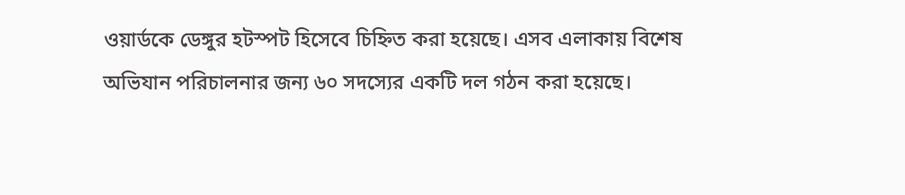ওয়ার্ডকে ডেঙ্গুর হটস্পট হিসেবে চিহ্নিত করা হয়েছে। এসব এলাকায় বিশেষ অভিযান পরিচালনার জন্য ৬০ সদস্যের একটি দল গঠন করা হয়েছে।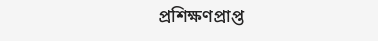প্রশিক্ষণপ্রাপ্ত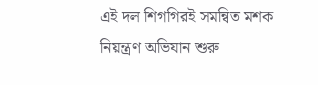এই দল শিগগিরই সমন্বিত মশক নিয়ন্ত্রণ অভিযান শুরু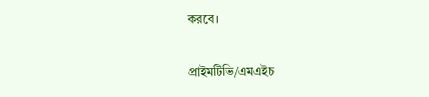করবে।

প্রাইমটিভি/এমএইচ